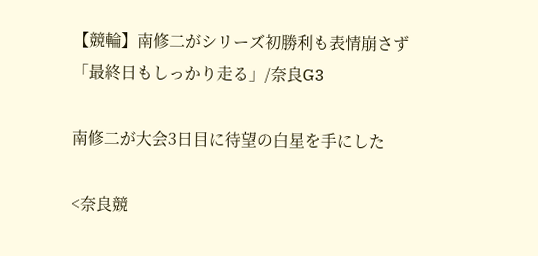【競輪】南修二がシリーズ初勝利も表情崩さず「最終日もしっかり走る」/奈良G3

南修二が大会3日目に待望の白星を手にした

<奈良競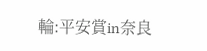輪:平安賞in奈良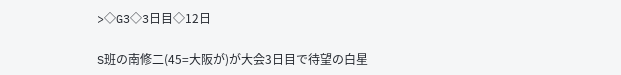>◇G3◇3日目◇12日

S班の南修二(45=大阪が)が大会3日目で待望の白星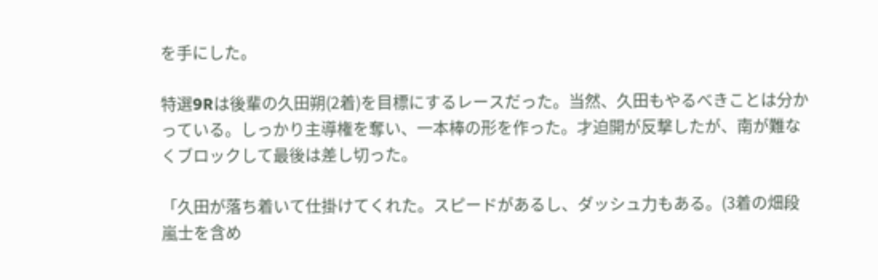を手にした。

特選9Rは後輩の久田朔(2着)を目標にするレースだった。当然、久田もやるべきことは分かっている。しっかり主導権を奪い、一本棒の形を作った。才迫開が反撃したが、南が難なくブロックして最後は差し切った。

「久田が落ち着いて仕掛けてくれた。スピードがあるし、ダッシュ力もある。(3着の畑段嵐士を含め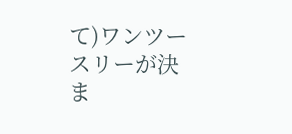て)ワンツースリーが決ま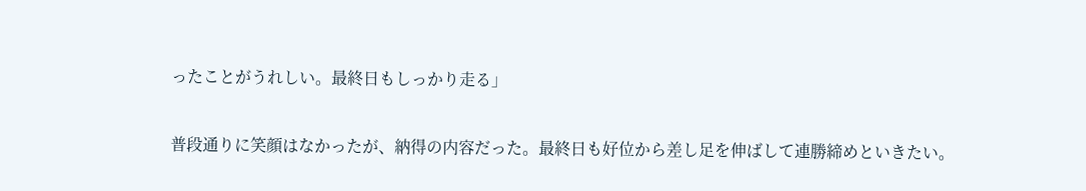ったことがうれしい。最終日もしっかり走る」

普段通りに笑顔はなかったが、納得の内容だった。最終日も好位から差し足を伸ばして連勝締めといきたい。